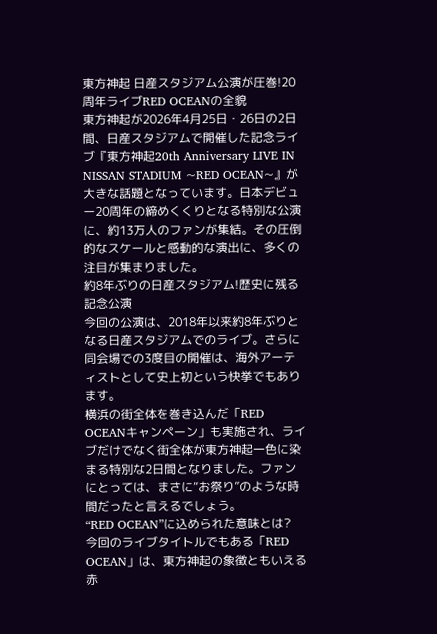東方神起 日産スタジアム公演が圧巻!20周年ライブRED OCEANの全貌
東方神起が2026年4月25日・26日の2日間、日産スタジアムで開催した記念ライブ『東方神起20th Anniversary LIVE IN NISSAN STADIUM ~RED OCEAN~』が大きな話題となっています。日本デビュー20周年の締めくくりとなる特別な公演に、約13万人のファンが集結。その圧倒的なスケールと感動的な演出に、多くの注目が集まりました。
約8年ぶりの日産スタジアム!歴史に残る記念公演
今回の公演は、2018年以来約8年ぶりとなる日産スタジアムでのライブ。さらに同会場での3度目の開催は、海外アーティストとして史上初という快挙でもあります。
横浜の街全体を巻き込んだ「RED OCEANキャンペーン」も実施され、ライブだけでなく街全体が東方神起一色に染まる特別な2日間となりました。ファンにとっては、まさに“お祭り”のような時間だったと言えるでしょう。
“RED OCEAN”に込められた意味とは?
今回のライブタイトルでもある「RED OCEAN」は、東方神起の象徴ともいえる赤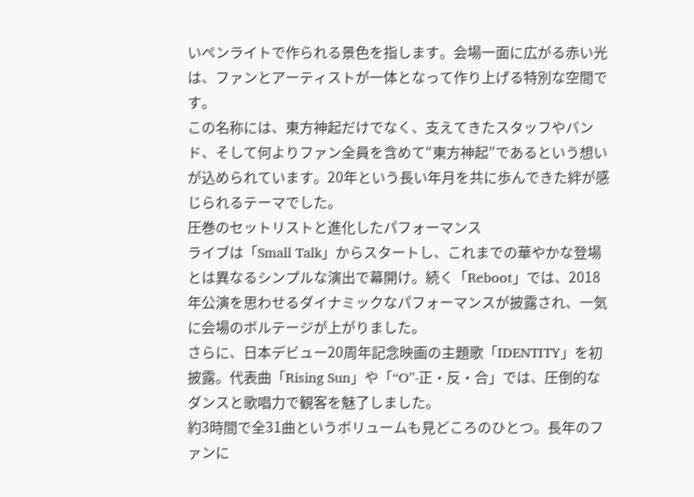いペンライトで作られる景色を指します。会場一面に広がる赤い光は、ファンとアーティストが一体となって作り上げる特別な空間です。
この名称には、東方神起だけでなく、支えてきたスタッフやバンド、そして何よりファン全員を含めて“東方神起”であるという想いが込められています。20年という長い年月を共に歩んできた絆が感じられるテーマでした。
圧巻のセットリストと進化したパフォーマンス
ライブは「Small Talk」からスタートし、これまでの華やかな登場とは異なるシンプルな演出で幕開け。続く「Reboot」では、2018年公演を思わせるダイナミックなパフォーマンスが披露され、一気に会場のボルテージが上がりました。
さらに、日本デビュー20周年記念映画の主題歌「IDENTITY」を初披露。代表曲「Rising Sun」や「“O”-正・反・合」では、圧倒的なダンスと歌唱力で観客を魅了しました。
約3時間で全31曲というボリュームも見どころのひとつ。長年のファンに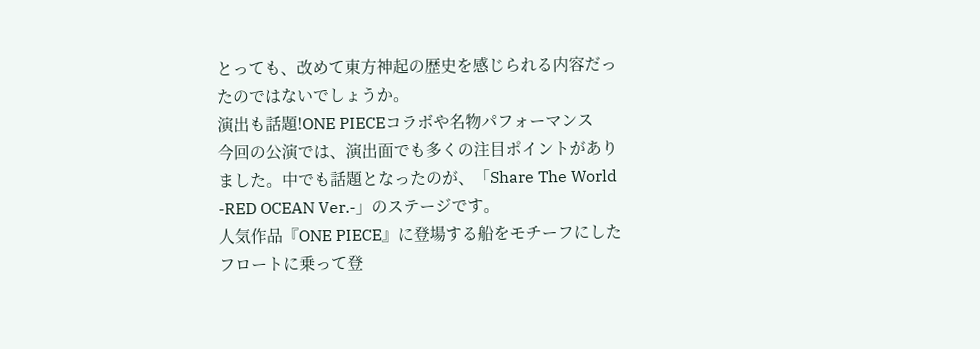とっても、改めて東方神起の歴史を感じられる内容だったのではないでしょうか。
演出も話題!ONE PIECEコラボや名物パフォーマンス
今回の公演では、演出面でも多くの注目ポイントがありました。中でも話題となったのが、「Share The World -RED OCEAN Ver.-」のステージです。
人気作品『ONE PIECE』に登場する船をモチーフにしたフロートに乗って登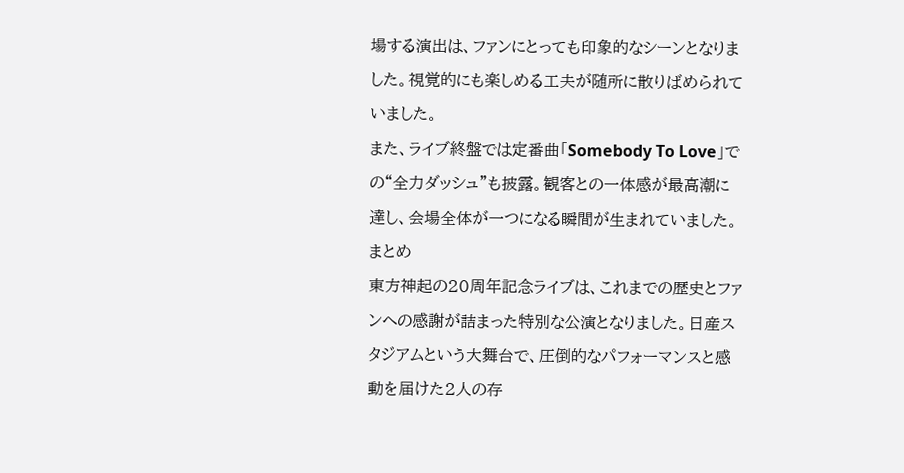場する演出は、ファンにとっても印象的なシーンとなりました。視覚的にも楽しめる工夫が随所に散りばめられていました。
また、ライブ終盤では定番曲「Somebody To Love」での“全力ダッシュ”も披露。観客との一体感が最高潮に達し、会場全体が一つになる瞬間が生まれていました。
まとめ
東方神起の20周年記念ライブは、これまでの歴史とファンへの感謝が詰まった特別な公演となりました。日産スタジアムという大舞台で、圧倒的なパフォーマンスと感動を届けた2人の存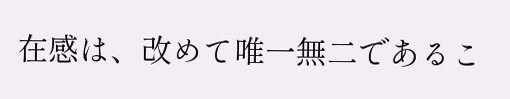在感は、改めて唯一無二であるこ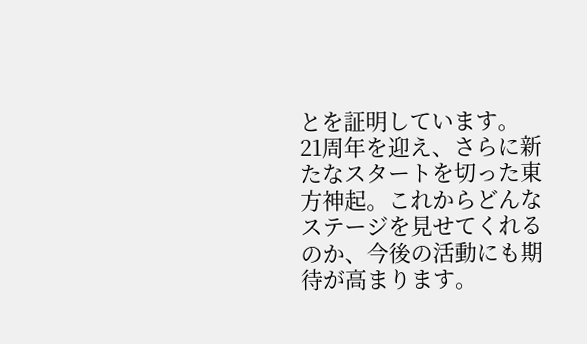とを証明しています。
21周年を迎え、さらに新たなスタートを切った東方神起。これからどんなステージを見せてくれるのか、今後の活動にも期待が高まります。